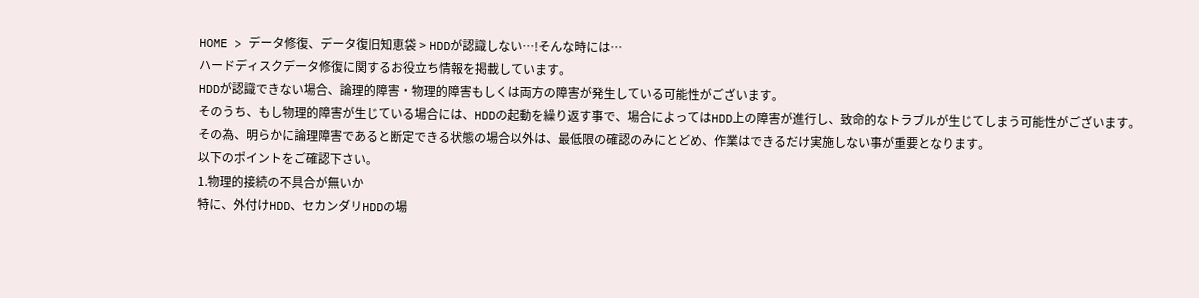HOME > データ修復、データ復旧知恵袋 > HDDが認識しない…!そんな時には…
ハードディスクデータ修復に関するお役立ち情報を掲載しています。
HDDが認識できない場合、論理的障害・物理的障害もしくは両方の障害が発生している可能性がございます。
そのうち、もし物理的障害が生じている場合には、HDDの起動を繰り返す事で、場合によってはHDD上の障害が進行し、致命的なトラブルが生じてしまう可能性がございます。
その為、明らかに論理障害であると断定できる状態の場合以外は、最低限の確認のみにとどめ、作業はできるだけ実施しない事が重要となります。
以下のポイントをご確認下さい。
1.物理的接続の不具合が無いか
特に、外付けHDD、セカンダリHDDの場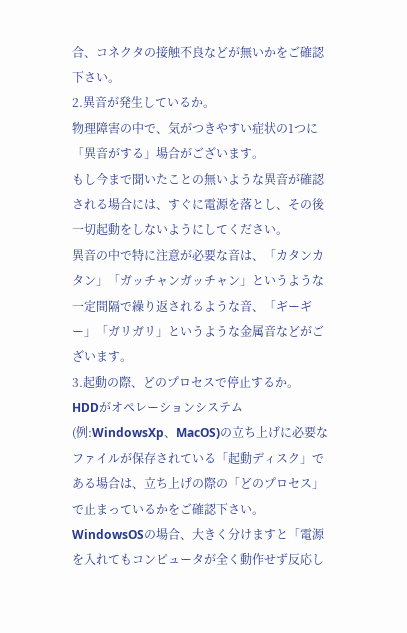合、コネクタの接触不良などが無いかをご確認下さい。
2.異音が発生しているか。
物理障害の中で、気がつきやすい症状の1つに「異音がする」場合がございます。
もし今まで聞いたことの無いような異音が確認される場合には、すぐに電源を落とし、その後一切起動をしないようにしてください。
異音の中で特に注意が必要な音は、「カタンカタン」「ガッチャンガッチャン」というような一定間隔で繰り返されるような音、「ギーギー」「ガリガリ」というような金属音などがございます。
3.起動の際、どのプロセスで停止するか。
HDDがオペレーションシステム(例:WindowsXp、MacOS)の立ち上げに必要なファイルが保存されている「起動ディスク」である場合は、立ち上げの際の「どのプロセス」で止まっているかをご確認下さい。
WindowsOSの場合、大きく分けますと「電源を入れてもコンピュータが全く動作せず反応し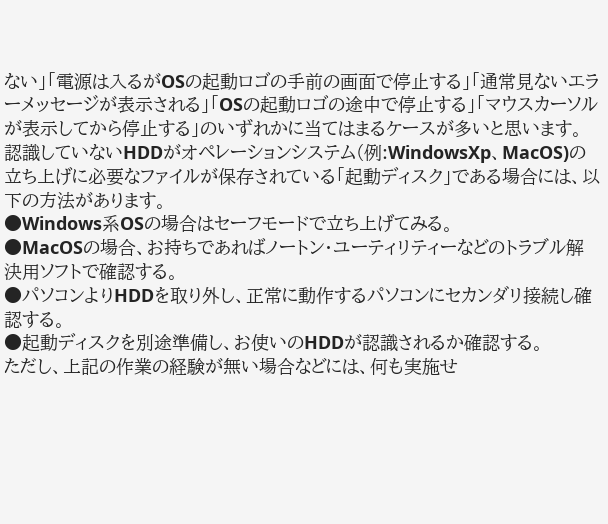ない」「電源は入るがOSの起動ロゴの手前の画面で停止する」「通常見ないエラーメッセージが表示される」「OSの起動ロゴの途中で停止する」「マウスカーソルが表示してから停止する」のいずれかに当てはまるケースが多いと思います。
認識していないHDDがオペレーションシステム(例:WindowsXp、MacOS)の立ち上げに必要なファイルが保存されている「起動ディスク」である場合には、以下の方法があります。
●Windows系OSの場合はセーフモードで立ち上げてみる。
●MacOSの場合、お持ちであればノートン・ユーティリティーなどのトラブル解決用ソフトで確認する。
●パソコンよりHDDを取り外し、正常に動作するパソコンにセカンダリ接続し確認する。
●起動ディスクを別途準備し、お使いのHDDが認識されるか確認する。
ただし、上記の作業の経験が無い場合などには、何も実施せ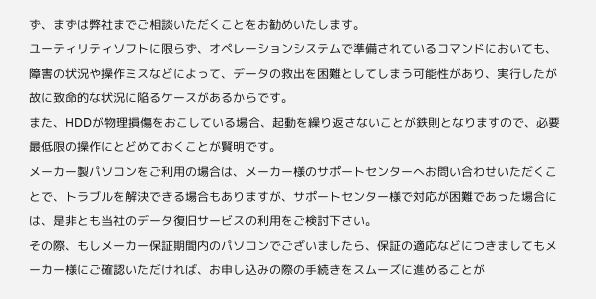ず、まずは弊社までご相談いただくことをお勧めいたします。
ユーティリティソフトに限らず、オペレーションシステムで準備されているコマンドにおいても、障害の状況や操作ミスなどによって、データの救出を困難としてしまう可能性があり、実行したが故に致命的な状況に陥るケースがあるからです。
また、HDDが物理損傷をおこしている場合、起動を繰り返さないことが鉄則となりますので、必要最低限の操作にとどめておくことが賢明です。
メーカー製パソコンをご利用の場合は、メーカー様のサポートセンターへお問い合わせいただくことで、トラブルを解決できる場合もありますが、サポートセンター様で対応が困難であった場合には、是非とも当社のデータ復旧サービスの利用をご検討下さい。
その際、もしメーカー保証期間内のパソコンでございましたら、保証の適応などにつきましてもメーカー様にご確認いただければ、お申し込みの際の手続きをスムーズに進めることが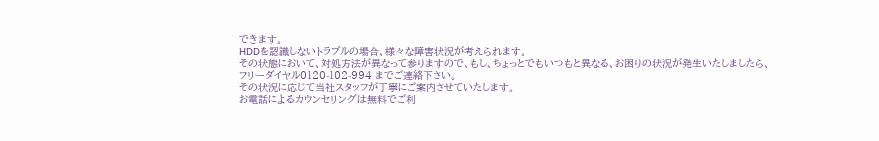できます。
HDDを認識しないトラブルの場合、様々な障害状況が考えられます。
その状態において、対処方法が異なって参りますので、もし、ちょっとでもいつもと異なる、お困りの状況が発生いたしましたら、
フリーダイヤル0120-102-994 までご連絡下さい。
その状況に応じて当社スタッフが丁寧にご案内させていたします。
お電話によるカウンセリングは無料でご利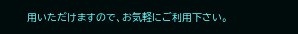用いただけますので、お気軽にご利用下さい。